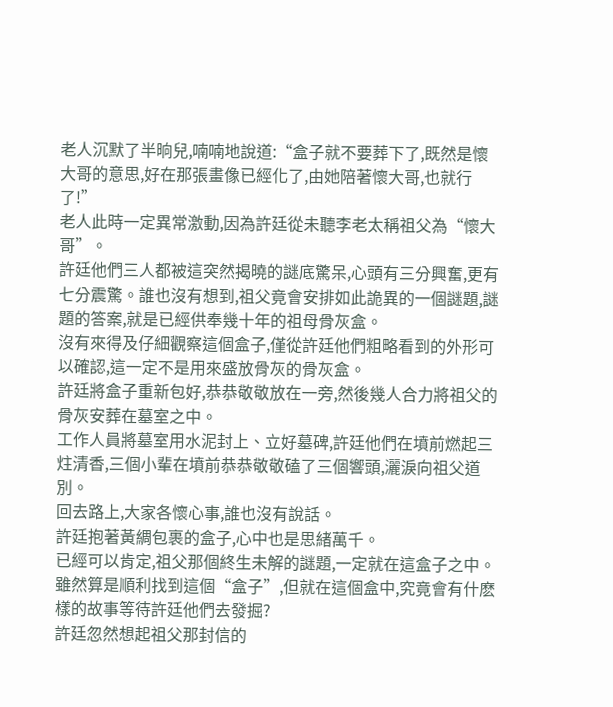老人沉默了半晌兒,喃喃地說道:“盒子就不要葬下了,既然是懷大哥的意思,好在那張畫像已經化了,由她陪著懷大哥,也就行了!”
老人此時一定異常激動,因為許廷從未聽李老太稱祖父為“懷大哥”。
許廷他們三人都被這突然揭曉的謎底驚呆,心頭有三分興奮,更有七分震驚。誰也沒有想到,祖父竟會安排如此詭異的一個謎題,謎題的答案,就是已經供奉幾十年的祖母骨灰盒。
沒有來得及仔細觀察這個盒子,僅從許廷他們粗略看到的外形可以確認,這一定不是用來盛放骨灰的骨灰盒。
許廷將盒子重新包好,恭恭敬敬放在一旁,然後幾人合力將祖父的骨灰安葬在墓室之中。
工作人員將墓室用水泥封上、立好墓碑,許廷他們在墳前燃起三炷清香,三個小輩在墳前恭恭敬敬磕了三個響頭,灑淚向祖父道別。
回去路上,大家各懷心事,誰也沒有說話。
許廷抱著黃綢包裹的盒子,心中也是思緒萬千。
已經可以肯定,祖父那個終生未解的謎題,一定就在這盒子之中。雖然算是順利找到這個“盒子”,但就在這個盒中,究竟會有什麽樣的故事等待許廷他們去發掘?
許廷忽然想起祖父那封信的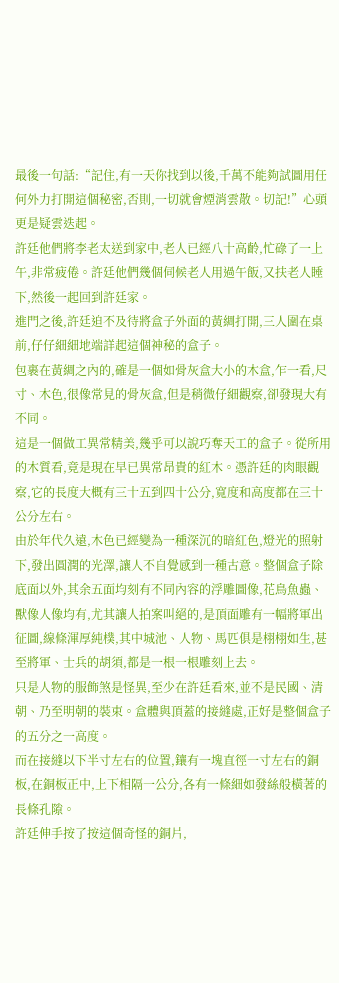最後一句話:“記住,有一天你找到以後,千萬不能夠試圖用任何外力打開這個秘密,否則,一切就會煙消雲散。切記!”心頭更是疑雲迭起。
許廷他們將李老太送到家中,老人已經八十高齡,忙碌了一上午,非常疲倦。許廷他們幾個伺候老人用過午飯,又扶老人睡下,然後一起回到許廷家。
進門之後,許廷迫不及待將盒子外面的黃綢打開,三人圍在桌前,仔仔細細地端詳起這個神秘的盒子。
包裹在黃綢之內的,確是一個如骨灰盒大小的木盒,乍一看,尺寸、木色,很像常見的骨灰盒,但是稍微仔細觀察,卻發現大有不同。
這是一個做工異常精美,幾乎可以說巧奪天工的盒子。從所用的木質看,竟是現在早已異常昂貴的紅木。憑許廷的肉眼觀察,它的長度大概有三十五到四十公分,寬度和高度都在三十公分左右。
由於年代久遠,木色已經變為一種深沉的暗紅色,燈光的照射下,發出圓潤的光澤,讓人不自覺感到一種古意。整個盒子除底面以外,其余五面均刻有不同內容的浮雕圖像,花鳥魚蟲、獸像人像均有,尤其讓人拍案叫絕的,是頂面雕有一幅將軍出征圖,線條渾厚純樸,其中城池、人物、馬匹俱是栩栩如生,甚至將軍、士兵的胡須,都是一根一根雕刻上去。
只是人物的服飾煞是怪異,至少在許廷看來,並不是民國、清朝、乃至明朝的裝束。盒體與頂蓋的接縫處,正好是整個盒子的五分之一高度。
而在接縫以下半寸左右的位置,鑲有一塊直徑一寸左右的銅板,在銅板正中,上下相隔一公分,各有一條細如發絲般橫著的長條孔隙。
許廷伸手按了按這個奇怪的銅片,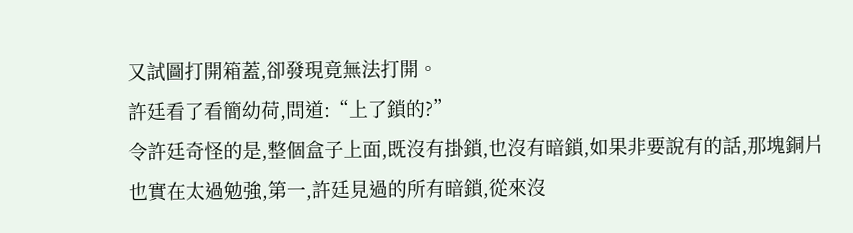又試圖打開箱蓋,卻發現竟無法打開。
許廷看了看簡幼荷,問道:“上了鎖的?”
令許廷奇怪的是,整個盒子上面,既沒有掛鎖,也沒有暗鎖,如果非要說有的話,那塊銅片也實在太過勉強,第一,許廷見過的所有暗鎖,從來沒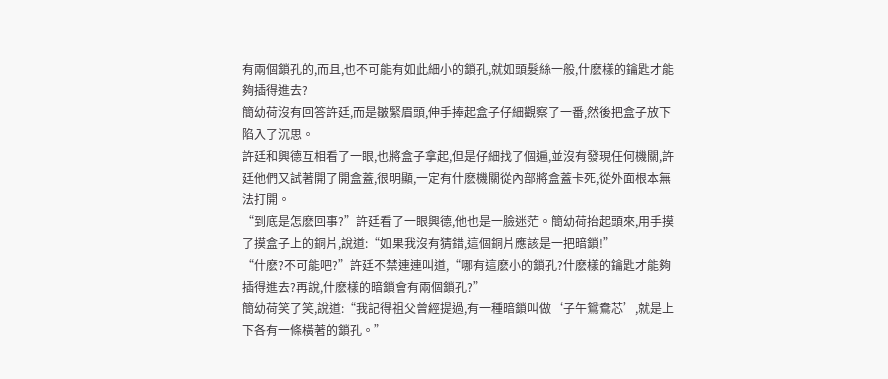有兩個鎖孔的,而且,也不可能有如此細小的鎖孔,就如頭髮絲一般,什麽樣的鑰匙才能夠插得進去?
簡幼荷沒有回答許廷,而是皺緊眉頭,伸手捧起盒子仔細觀察了一番,然後把盒子放下陷入了沉思。
許廷和興德互相看了一眼,也將盒子拿起,但是仔細找了個遍,並沒有發現任何機關,許廷他們又試著開了開盒蓋,很明顯,一定有什麽機關從內部將盒蓋卡死,從外面根本無法打開。
“到底是怎麽回事?”許廷看了一眼興德,他也是一臉迷茫。簡幼荷抬起頭來,用手摸了摸盒子上的銅片,說道:“如果我沒有猜錯,這個銅片應該是一把暗鎖!”
“什麽?不可能吧?”許廷不禁連連叫道,“哪有這麽小的鎖孔?什麽樣的鑰匙才能夠插得進去?再說,什麽樣的暗鎖會有兩個鎖孔?”
簡幼荷笑了笑,說道:“我記得祖父曾經提過,有一種暗鎖叫做‘子午鴛鴦芯’,就是上下各有一條橫著的鎖孔。”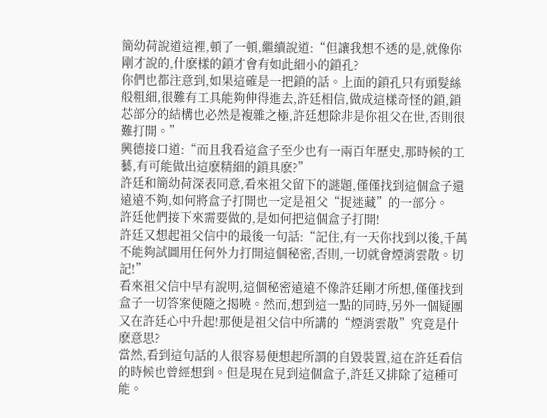簡幼荷說道這裡,頓了一頓,繼續說道:“但讓我想不透的是,就像你剛才說的,什麽樣的鎖才會有如此細小的鎖孔?
你們也都注意到,如果這確是一把鎖的話。上面的鎖孔只有頭髮絲般粗細,很難有工具能夠伸得進去,許廷相信,做成這樣奇怪的鎖,鎖芯部分的結構也必然是複雜之極,許廷想除非是你祖父在世,否則很難打開。”
興德接口道:“而且我看這盒子至少也有一兩百年歷史,那時候的工藝,有可能做出這麽精細的鎖具麽?”
許廷和簡幼荷深表同意,看來祖父留下的謎題,僅僅找到這個盒子還遠遠不夠,如何將盒子打開也一定是祖父“捉迷藏”的一部分。
許廷他們接下來需要做的,是如何把這個盒子打開!
許廷又想起祖父信中的最後一句話:“記住,有一天你找到以後,千萬不能夠試圖用任何外力打開這個秘密,否則,一切就會煙消雲散。切記!”
看來祖父信中早有說明,這個秘密遠遠不像許廷剛才所想,僅僅找到盒子一切答案便隨之揭曉。然而,想到這一點的同時,另外一個疑團又在許廷心中升起!那便是祖父信中所講的“煙消雲散”究竟是什麽意思?
當然,看到這句話的人很容易便想起所謂的自毀裝置,這在許廷看信的時候也曾經想到。但是現在見到這個盒子,許廷又排除了這種可能。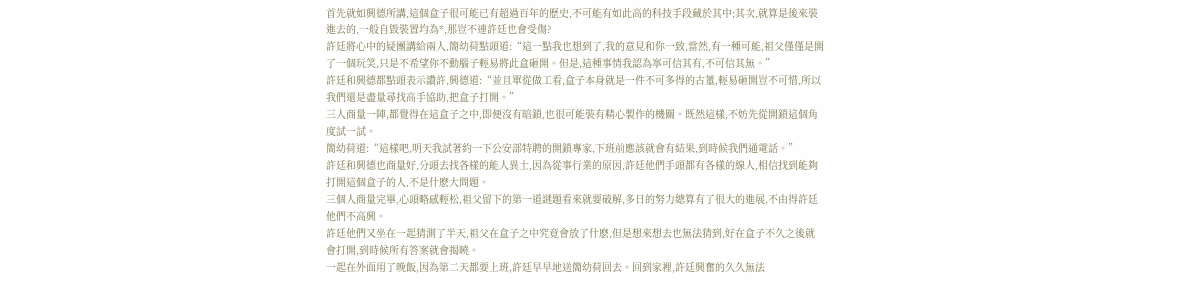首先就如興德所講,這個盒子很可能已有超過百年的歷史,不可能有如此高的科技手段藏於其中;其次,就算是後來裝進去的,一般自毀裝置均為*,那豈不連許廷也會受傷?
許廷將心中的疑團講給兩人,簡幼荷點頭道:“這一點我也想到了,我的意見和你一致,當然,有一種可能,祖父僅僅是開了一個玩笑,只是不希望你不動腦子輕易將此盒砸開。但是,這種事情我認為寧可信其有,不可信其無。”
許廷和興德都點頭表示讚許,興德道:“並且單從做工看,盒子本身就是一件不可多得的古董,輕易砸開豈不可惜,所以我們還是盡量尋找高手協助,把盒子打開。”
三人商量一陣,都覺得在這盒子之中,即便沒有暗鎖,也很可能裝有精心製作的機關。既然這樣,不妨先從開鎖這個角度試一試。
簡幼荷道:“這樣吧,明天我試著約一下公安部特聘的開鎖專家,下班前應該就會有結果,到時候我們通電話。”
許廷和興德也商量好,分頭去找各樣的能人異士,因為從事行業的原因,許廷他們手頭都有各樣的線人,相信找到能夠打開這個盒子的人,不是什麽大問題。
三個人商量完畢,心頭略感輕松,祖父留下的第一道謎題看來就要破解,多日的努力總算有了很大的進展,不由得許廷他們不高興。
許廷他們又坐在一起猜測了半天,祖父在盒子之中究竟會放了什麽,但是想來想去也無法猜到,好在盒子不久之後就會打開,到時候所有答案就會揭曉。
一起在外面用了晚飯,因為第二天都要上班,許廷早早地送簡幼荷回去。回到家裡,許廷興奮的久久無法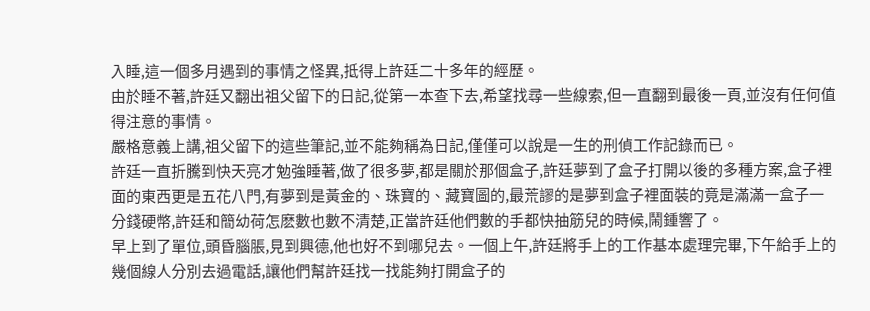入睡,這一個多月遇到的事情之怪異,抵得上許廷二十多年的經歷。
由於睡不著,許廷又翻出祖父留下的日記,從第一本查下去,希望找尋一些線索,但一直翻到最後一頁,並沒有任何值得注意的事情。
嚴格意義上講,祖父留下的這些筆記,並不能夠稱為日記,僅僅可以說是一生的刑偵工作記錄而已。
許廷一直折騰到快天亮才勉強睡著,做了很多夢,都是關於那個盒子,許廷夢到了盒子打開以後的多種方案,盒子裡面的東西更是五花八門,有夢到是黃金的、珠寶的、藏寶圖的,最荒謬的是夢到盒子裡面裝的竟是滿滿一盒子一分錢硬幣,許廷和簡幼荷怎麽數也數不清楚,正當許廷他們數的手都快抽筋兒的時候,鬧鍾響了。
早上到了單位,頭昏腦脹,見到興德,他也好不到哪兒去。一個上午,許廷將手上的工作基本處理完畢,下午給手上的幾個線人分別去過電話,讓他們幫許廷找一找能夠打開盒子的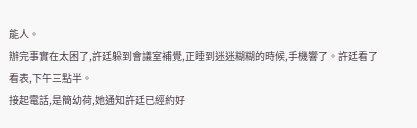能人。
辦完事實在太困了,許廷躲到會議室補覺,正睡到迷迷糊糊的時候,手機響了。許廷看了看表,下午三點半。
接起電話,是簡幼荷,她通知許廷已經約好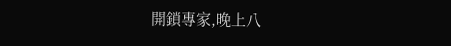開鎖專家,晚上八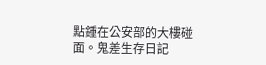點鍾在公安部的大樓碰面。鬼差生存日記